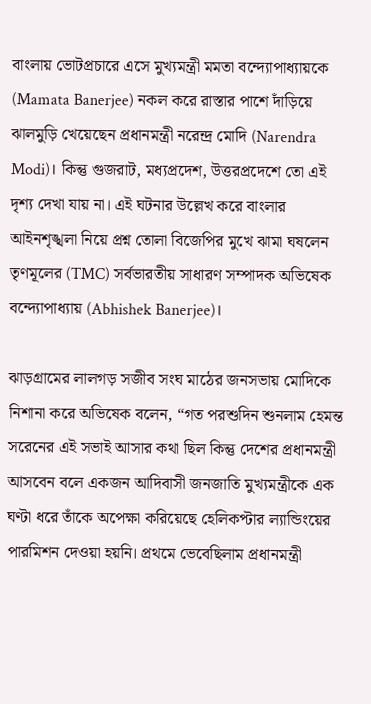বাংলায় ভোটপ্রচারে এসে মুখ্যমন্ত্রী মমতা বন্দ্যোপাধ্যায়কে (Mamata Banerjee) নকল করে রাস্তার পাশে দাঁড়িয়ে ঝালমুড়ি খেয়েছেন প্রধানমন্ত্রী নরেন্দ্র মোদি (Narendra Modi)। কিন্তু গুজরাট, মধ্যপ্রদেশ, উত্তরপ্রদেশে তো এই দৃশ্য দেখা যায় না। এই ঘটনার উল্লেখ করে বাংলার আইনশৃঙ্খলা নিয়ে প্রশ্ন তোলা বিজেপির মুখে ঝামা ঘষলেন তৃণমূলের (TMC) সর্বভারতীয় সাধারণ সম্পাদক অভিষেক বন্দ্যোপাধ্যায় (Abhishek Banerjee)।

ঝাড়গ্রামের লালগড় সজীব সংঘ মাঠের জনসভায় মোদিকে নিশানা করে অভিষেক বলেন, “গত পরশুদিন শুনলাম হেমন্ত সরেনের এই সভাই আসার কথা ছিল কিন্তু দেশের প্রধানমন্ত্রী আসবেন বলে একজন আদিবাসী জনজাতি মুখ্যমন্ত্রীকে এক ঘণ্টা ধরে তাঁকে অপেক্ষা করিয়েছে হেলিকপ্টার ল্যান্ডিংয়ের পারমিশন দেওয়া হয়নি। প্রথমে ভেবেছিলাম প্রধানমন্ত্রী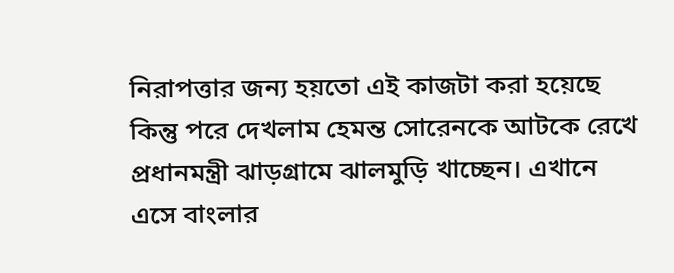নিরাপত্তার জন্য হয়তো এই কাজটা করা হয়েছে কিন্তু পরে দেখলাম হেমন্ত সোরেনকে আটকে রেখে প্রধানমন্ত্রী ঝাড়গ্রামে ঝালমুড়ি খাচ্ছেন। এখানে এসে বাংলার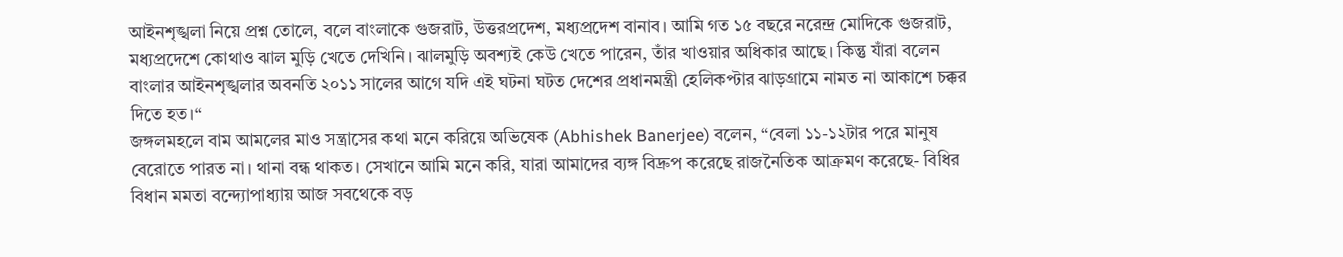আইনশৃঙ্খলা নিয়ে প্রশ্ন তোলে, বলে বাংলাকে গুজরাট, উত্তরপ্রদেশ, মধ্যপ্রদেশ বানাব। আমি গত ১৫ বছরে নরেন্দ্র মোদিকে গুজরাট, মধ্যপ্রদেশে কোথাও ঝাল মুড়ি খেতে দেখিনি। ঝালমুড়ি অবশ্যই কেউ খেতে পারেন, তাঁর খাওয়ার অধিকার আছে। কিন্তু যাঁরা বলেন বাংলার আইনশৃঙ্খলার অবনতি ২০১১ সালের আগে যদি এই ঘটনা ঘটত দেশের প্রধানমন্ত্রী হেলিকপ্টার ঝাড়গ্রামে নামত না আকাশে চক্কর দিতে হত।“
জঙ্গলমহলে বাম আমলের মাও সন্ত্রাসের কথা মনে করিয়ে অভিষেক (Abhishek Banerjee) বলেন, “বেলা ১১-১২টার পরে মানুষ বেরোতে পারত না। থানা বন্ধ থাকত। সেখানে আমি মনে করি, যারা আমাদের ব্যঙ্গ বিদ্রুপ করেছে রাজনৈতিক আক্রমণ করেছে- বিধির বিধান মমতা বন্দ্যোপাধ্যায় আজ সবথেকে বড়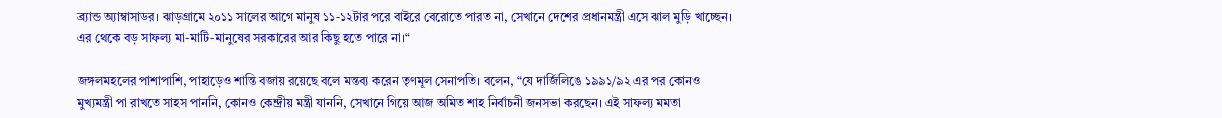ব্র্যান্ড অ্যাম্বাসাডর। ঝাড়গ্রামে ২০১১ সালের আগে মানুষ ১১-১২টার পরে বাইরে বেরোতে পারত না, সেখানে দেশের প্রধানমন্ত্রী এসে ঝাল মুড়ি খাচ্ছেন। এর থেকে বড় সাফল্য মা-মাটি-মানুষের সরকারের আর কিছু হতে পারে না।“

জঙ্গলমহলের পাশাপাশি, পাহাড়েও শান্তি বজায় রয়েছে বলে মন্তব্য করেন তৃণমূল সেনাপতি। বলেন, “যে দার্জিলিঙে ১৯৯১/৯২ এর পর কোনও মুখ্যমন্ত্রী পা রাখতে সাহস পাননি, কোনও কেন্দ্রীয় মন্ত্রী যাননি, সেখানে গিয়ে আজ অমিত শাহ নির্বাচনী জনসভা করছেন। এই সাফল্য মমতা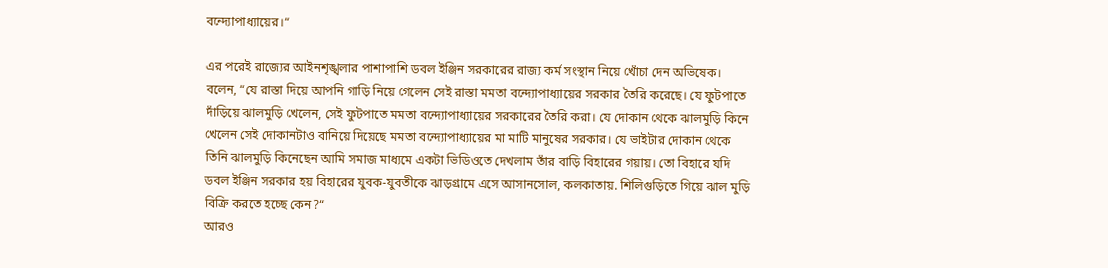বন্দ্যোপাধ্যায়ের।“

এর পরেই রাজ্যের আইনশৃঙ্খলার পাশাপাশি ডবল ইঞ্জিন সরকারের রাজ্য কর্ম সংস্থান নিয়ে খোঁচা দেন অভিষেক। বলেন, “যে রাস্তা দিয়ে আপনি গাড়ি নিয়ে গেলেন সেই রাস্তা মমতা বন্দ্যোপাধ্যায়ের সরকার তৈরি করেছে। যে ফুটপাতে দাঁড়িয়ে ঝালমুড়ি খেলেন, সেই ফুটপাতে মমতা বন্দ্যোপাধ্যায়ের সরকারের তৈরি করা। যে দোকান থেকে ঝালমুড়ি কিনে খেলেন সেই দোকানটাও বানিয়ে দিয়েছে মমতা বন্দ্যোপাধ্যায়ের মা মাটি মানুষের সরকার। যে ভাইটার দোকান থেকে তিনি ঝালমুড়ি কিনেছেন আমি সমাজ মাধ্যমে একটা ভিডিওতে দেখলাম তাঁর বাড়ি বিহারের গয়ায়। তো বিহারে যদি ডবল ইঞ্জিন সরকার হয় বিহারের যুবক-যুবতীকে ঝাড়গ্রামে এসে আসানসোল, কলকাতায়. শিলিগুড়িতে গিয়ে ঝাল মুড়ি বিক্রি করতে হচ্ছে কেন?“
আরও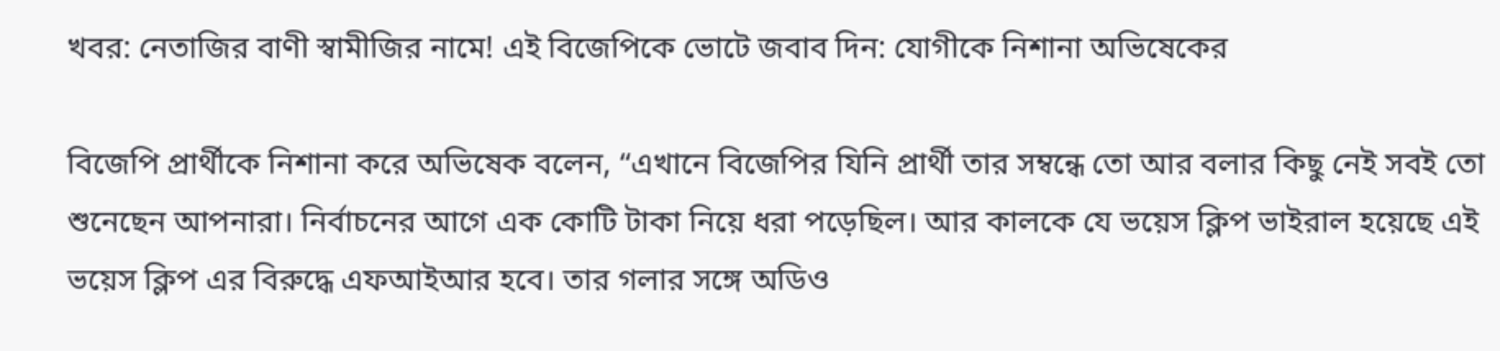খবর: নেতাজির বাণী স্বামীজির নামে! এই বিজেপিকে ভোটে জবাব দিন: যোগীকে নিশানা অভিষেকের

বিজেপি প্রার্থীকে নিশানা করে অভিষেক বলেন, “এখানে বিজেপির যিনি প্রার্থী তার সম্বন্ধে তো আর বলার কিছু নেই সবই তো শুনেছেন আপনারা। নির্বাচনের আগে এক কোটি টাকা নিয়ে ধরা পড়েছিল। আর কালকে যে ভয়েস ক্লিপ ভাইরাল হয়েছে এই ভয়েস ক্লিপ এর বিরুদ্ধে এফআইআর হবে। তার গলার সঙ্গে অডিও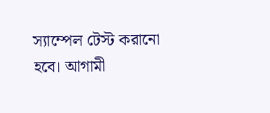স্যাম্পেল টেস্ট করানো হবে। আগামী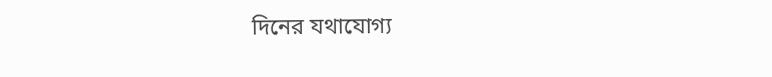দিনের যথাযোগ্য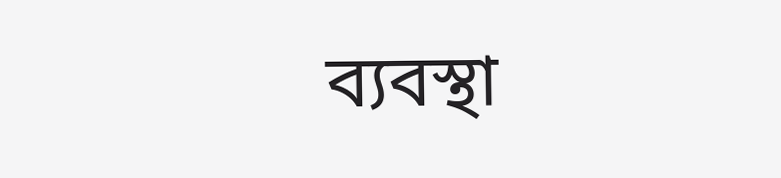ব্যবস্থা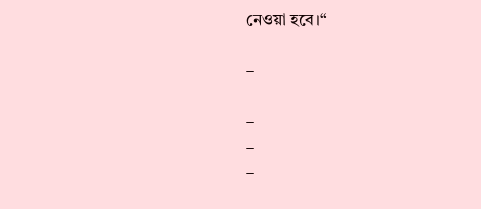নেওয়া হবে।“

–

–
–
–